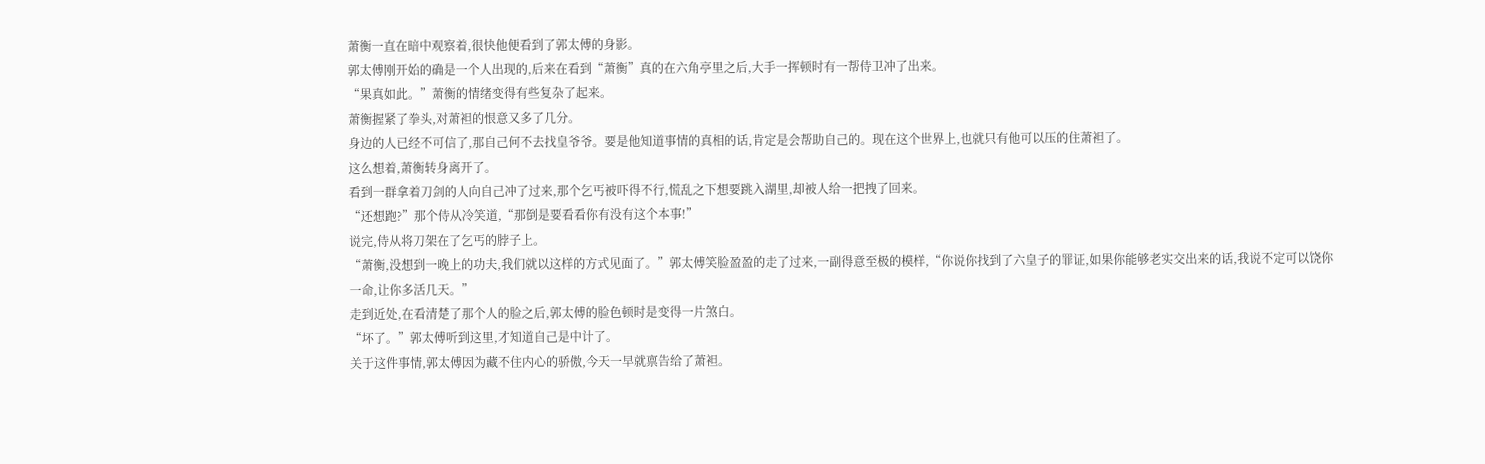萧衡一直在暗中观察着,很快他便看到了郭太傅的身影。
郭太傅刚开始的确是一个人出现的,后来在看到“萧衡”真的在六角亭里之后,大手一挥顿时有一帮侍卫冲了出来。
“果真如此。”萧衡的情绪变得有些复杂了起来。
萧衡握紧了拳头,对萧袒的恨意又多了几分。
身边的人已经不可信了,那自己何不去找皇爷爷。要是他知道事情的真相的话,肯定是会帮助自己的。现在这个世界上,也就只有他可以压的住萧袒了。
这么想着,萧衡转身离开了。
看到一群拿着刀剑的人向自己冲了过来,那个乞丐被吓得不行,慌乱之下想要跳入湖里,却被人给一把拽了回来。
“还想跑?”那个侍从冷笑道,“那倒是要看看你有没有这个本事!”
说完,侍从将刀架在了乞丐的脖子上。
“萧衡,没想到一晚上的功夫,我们就以这样的方式见面了。”郭太傅笑脸盈盈的走了过来,一副得意至极的模样,“你说你找到了六皇子的罪证,如果你能够老实交出来的话,我说不定可以饶你一命,让你多活几天。”
走到近处,在看清楚了那个人的脸之后,郭太傅的脸色顿时是变得一片煞白。
“坏了。”郭太傅听到这里,才知道自己是中计了。
关于这件事情,郭太傅因为藏不住内心的骄傲,今天一早就禀告给了萧袒。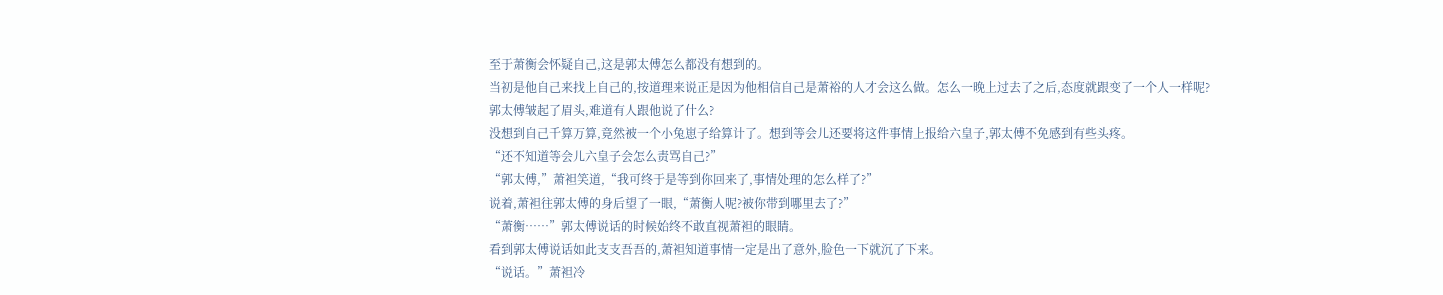至于萧衡会怀疑自己,这是郭太傅怎么都没有想到的。
当初是他自己来找上自己的,按道理来说正是因为他相信自己是萧裕的人才会这么做。怎么一晚上过去了之后,态度就跟变了一个人一样呢?
郭太傅皱起了眉头,难道有人跟他说了什么?
没想到自己千算万算,竟然被一个小兔崽子给算计了。想到等会儿还要将这件事情上报给六皇子,郭太傅不免感到有些头疼。
“还不知道等会儿六皇子会怎么责骂自己?”
“郭太傅,”萧袒笑道,“我可终于是等到你回来了,事情处理的怎么样了?”
说着,萧袒往郭太傅的身后望了一眼,“萧衡人呢?被你带到哪里去了?”
“萧衡……”郭太傅说话的时候始终不敢直视萧袒的眼睛。
看到郭太傅说话如此支支吾吾的,萧袒知道事情一定是出了意外,脸色一下就沉了下来。
“说话。”萧袒冷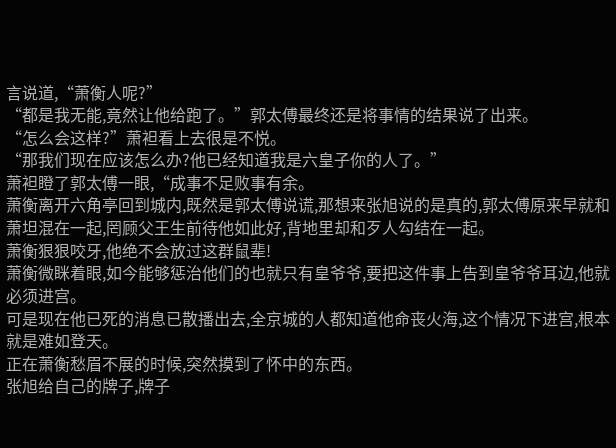言说道,“萧衡人呢?”
“都是我无能,竟然让他给跑了。”郭太傅最终还是将事情的结果说了出来。
“怎么会这样?”萧袒看上去很是不悦。
“那我们现在应该怎么办?他已经知道我是六皇子你的人了。”
萧袒瞪了郭太傅一眼,“成事不足败事有余。
萧衡离开六角亭回到城内,既然是郭太傅说谎,那想来张旭说的是真的,郭太傅原来早就和萧坦混在一起,罔顾父王生前待他如此好,背地里却和歹人勾结在一起。
萧衡狠狠咬牙,他绝不会放过这群鼠辈!
萧衡微眯着眼,如今能够惩治他们的也就只有皇爷爷,要把这件事上告到皇爷爷耳边,他就必须进宫。
可是现在他已死的消息已散播出去,全京城的人都知道他命丧火海,这个情况下进宫,根本就是难如登天。
正在萧衡愁眉不展的时候,突然摸到了怀中的东西。
张旭给自己的牌子,牌子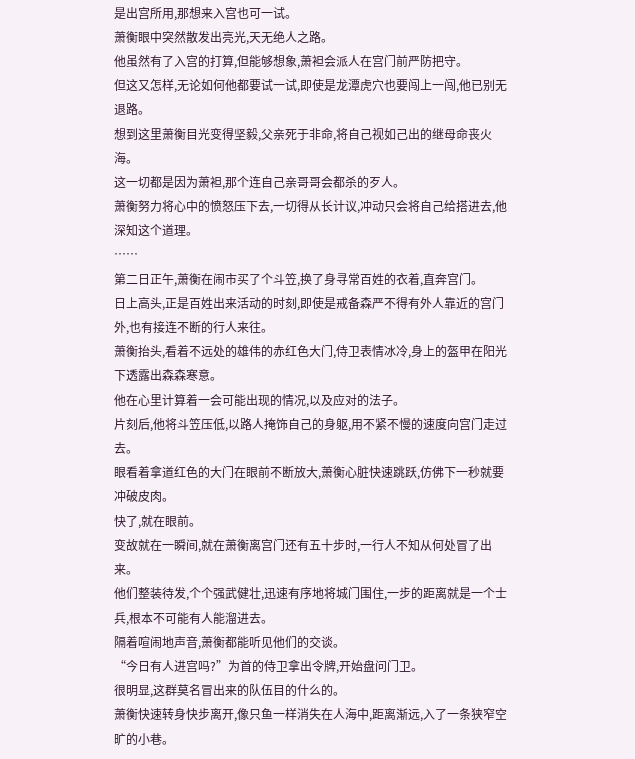是出宫所用,那想来入宫也可一试。
萧衡眼中突然散发出亮光,天无绝人之路。
他虽然有了入宫的打算,但能够想象,萧袒会派人在宫门前严防把守。
但这又怎样,无论如何他都要试一试,即使是龙潭虎穴也要闯上一闯,他已别无退路。
想到这里萧衡目光变得坚毅,父亲死于非命,将自己视如己出的继母命丧火海。
这一切都是因为萧袒,那个连自己亲哥哥会都杀的歹人。
萧衡努力将心中的愤怒压下去,一切得从长计议,冲动只会将自己给搭进去,他深知这个道理。
……
第二日正午,萧衡在闹市买了个斗笠,换了身寻常百姓的衣着,直奔宫门。
日上高头,正是百姓出来活动的时刻,即使是戒备森严不得有外人靠近的宫门外,也有接连不断的行人来往。
萧衡抬头,看着不远处的雄伟的赤红色大门,侍卫表情冰冷,身上的盔甲在阳光下透露出森森寒意。
他在心里计算着一会可能出现的情况,以及应对的法子。
片刻后,他将斗笠压低,以路人掩饰自己的身躯,用不紧不慢的速度向宫门走过去。
眼看着拿道红色的大门在眼前不断放大,萧衡心脏快速跳跃,仿佛下一秒就要冲破皮肉。
快了,就在眼前。
变故就在一瞬间,就在萧衡离宫门还有五十步时,一行人不知从何处冒了出来。
他们整装待发,个个强武健壮,迅速有序地将城门围住,一步的距离就是一个士兵,根本不可能有人能溜进去。
隔着喧闹地声音,萧衡都能听见他们的交谈。
“今日有人进宫吗?”为首的侍卫拿出令牌,开始盘问门卫。
很明显,这群莫名冒出来的队伍目的什么的。
萧衡快速转身快步离开,像只鱼一样消失在人海中,距离渐远,入了一条狭窄空旷的小巷。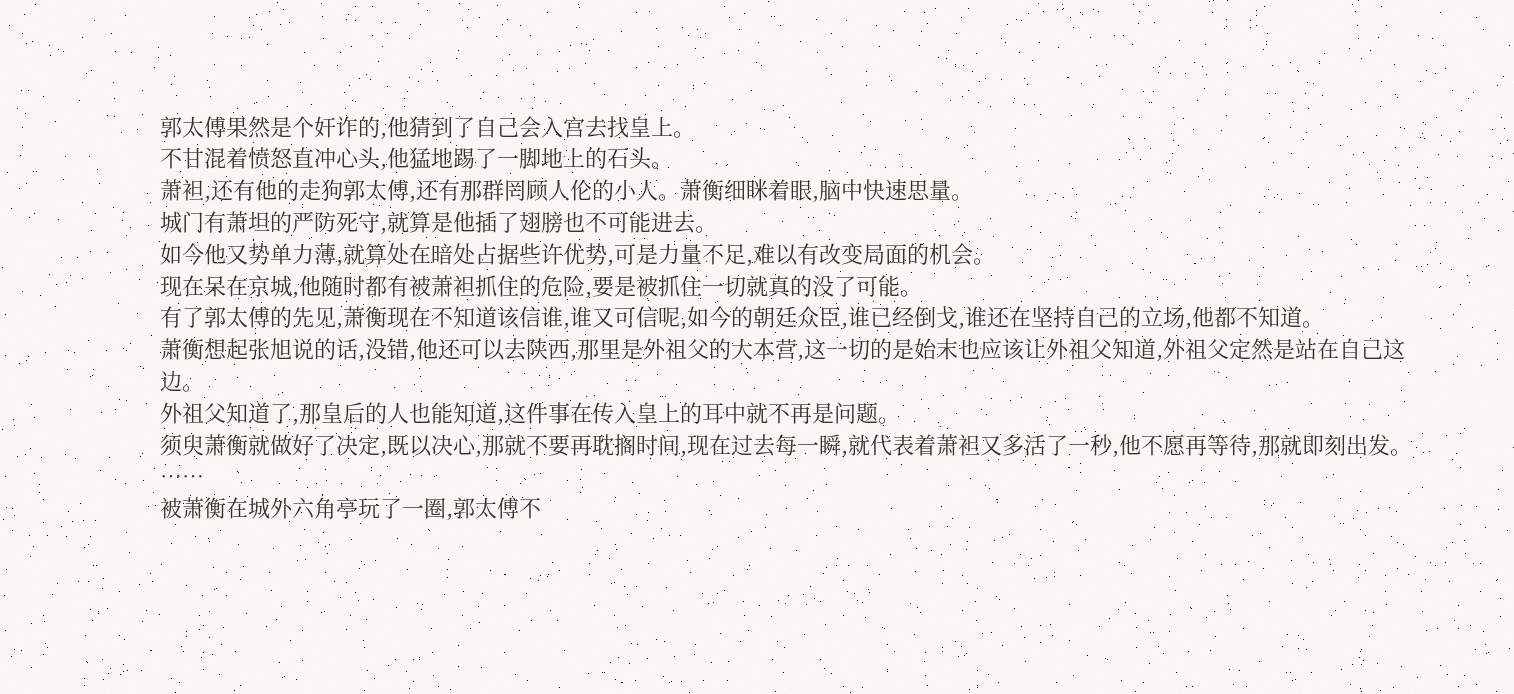郭太傅果然是个奸诈的,他猜到了自己会入宫去找皇上。
不甘混着愤怒直冲心头,他猛地踢了一脚地上的石头。
萧袒,还有他的走狗郭太傅,还有那群罔顾人伦的小人。萧衡细眯着眼,脑中快速思量。
城门有萧坦的严防死守,就算是他插了翅膀也不可能进去。
如今他又势单力薄,就算处在暗处占据些许优势,可是力量不足,难以有改变局面的机会。
现在呆在京城,他随时都有被萧袒抓住的危险,要是被抓住一切就真的没了可能。
有了郭太傅的先见,萧衡现在不知道该信谁,谁又可信呢,如今的朝廷众臣,谁已经倒戈,谁还在坚持自己的立场,他都不知道。
萧衡想起张旭说的话,没错,他还可以去陕西,那里是外祖父的大本营,这一切的是始末也应该让外祖父知道,外祖父定然是站在自己这边。
外祖父知道了,那皇后的人也能知道,这件事在传入皇上的耳中就不再是问题。
须臾萧衡就做好了决定,既以决心,那就不要再耽搁时间,现在过去每一瞬,就代表着萧袒又多活了一秒,他不愿再等待,那就即刻出发。
……
被萧衡在城外六角亭玩了一圈,郭太傅不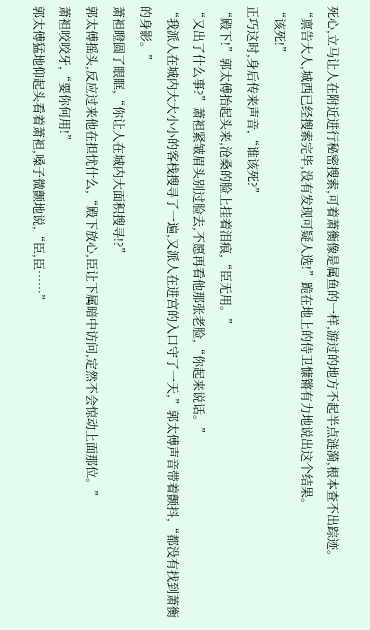死心,立马让人在附近进行秘密搜索,可着萧衡像是属鱼的一样,游过的地方不起半点涟漪,根本查不出踪迹。
“禀告大人,城西已经搜索完毕,没有发现可疑人选!”跪在地上的侍卫慷锵有力地说出这个结果。
“该死!”
正巧这时,身后传来声音,“谁该死?”
“殿下!”郭太傅抬起头来,沧桑的脸上挂着泪痕,“臣无用。”
“又出了什么事?”萧袒紧皱眉头别过脸去,不愿再看他那张老脸,“你起来说话。”
“我派人在城内大大小小的客栈搜寻了一遍,又派人在进宫的入口守了一天,”郭太傅声音带着颤抖,“都没有找到萧衡的身影。”
萧袒瞪圆了眼眶,“你让人在城内大面积搜寻!?”
郭太傅摇头,反应过来他在担忧什么,“殿下放心,臣让下属暗中访问,定然不会惊动上面那位。”
萧袒咬咬牙,“要你何用!”
郭太傅猛地仰起头看着萧袒,嗓子微颤地说,“臣,臣……”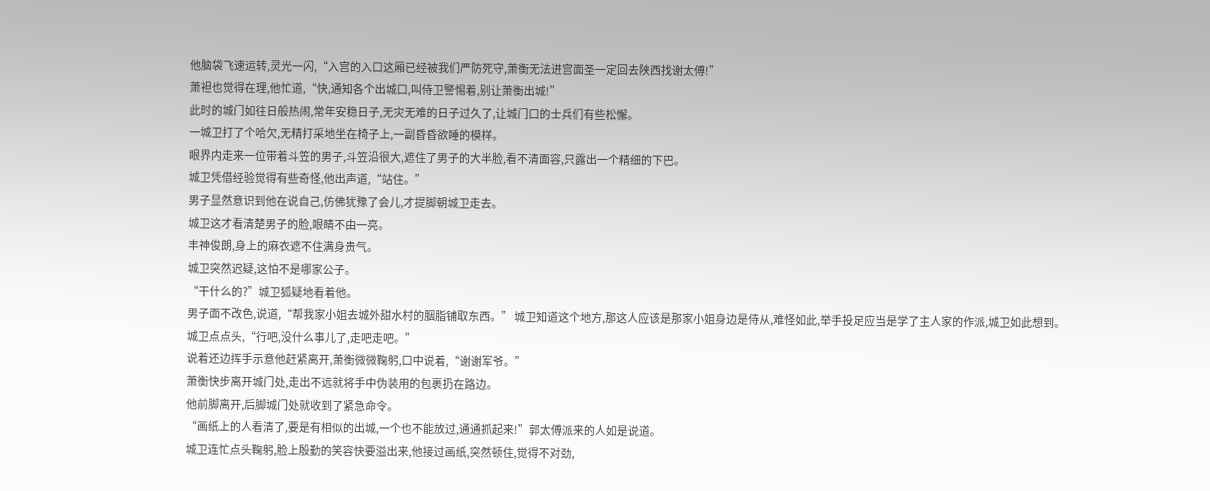他脑袋飞速运转,灵光一闪,“入宫的入口这厢已经被我们严防死守,萧衡无法进宫面圣一定回去陕西找谢太傅!”
萧袒也觉得在理,他忙道,“快,通知各个出城口,叫侍卫警惕着,别让萧衡出城!”
此时的城门如往日般热闹,常年安稳日子,无灾无难的日子过久了,让城门口的士兵们有些松懈。
一城卫打了个哈欠,无精打采地坐在椅子上,一副昏昏欲睡的模样。
眼界内走来一位带着斗笠的男子,斗笠沿很大,遮住了男子的大半脸,看不清面容,只露出一个精细的下巴。
城卫凭借经验觉得有些奇怪,他出声道,“站住。”
男子显然意识到他在说自己,仿佛犹豫了会儿,才提脚朝城卫走去。
城卫这才看清楚男子的脸,眼睛不由一亮。
丰神俊朗,身上的麻衣遮不住满身贵气。
城卫突然迟疑,这怕不是哪家公子。
“干什么的?”城卫狐疑地看着他。
男子面不改色,说道,“帮我家小姐去城外甜水村的胭脂铺取东西。” 城卫知道这个地方,那这人应该是那家小姐身边是侍从,难怪如此,举手投足应当是学了主人家的作派,城卫如此想到。
城卫点点头,“行吧,没什么事儿了,走吧走吧。”
说着还边挥手示意他赶紧离开,萧衡微微鞠躬,口中说着,“谢谢军爷。”
萧衡快步离开城门处,走出不远就将手中伪装用的包裹扔在路边。
他前脚离开,后脚城门处就收到了紧急命令。
“画纸上的人看清了,要是有相似的出城,一个也不能放过,通通抓起来!”郭太傅派来的人如是说道。
城卫连忙点头鞠躬,脸上殷勤的笑容快要溢出来,他接过画纸,突然顿住,觉得不对劲,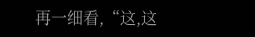再一细看,“这,这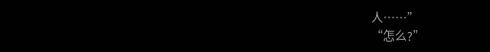人……”
“怎么?”